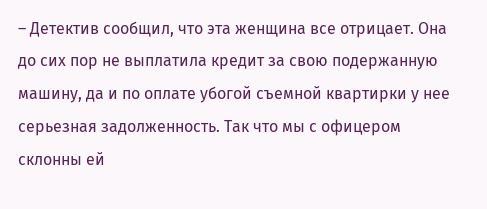– Детектив сообщил, что эта женщина все отрицает. Она до сих пор не выплатила кредит за свою подержанную машину, да и по оплате убогой съемной квартирки у нее серьезная задолженность. Так что мы с офицером склонны ей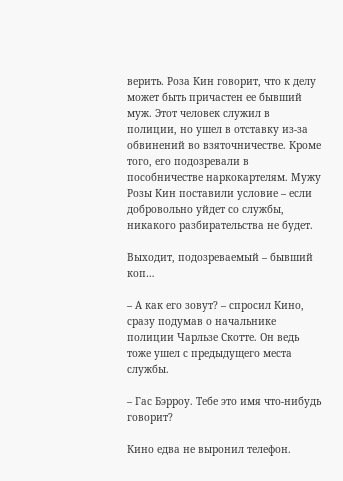верить. Роза Кин говорит, что к делу может быть причастен ее бывший муж. Этот человек служил в полиции, но ушел в отставку из-за обвинений во взяточничестве. Кроме того, его подозревали в пособничестве наркокартелям. Мужу Розы Кин поставили условие – если добровольно уйдет со службы, никакого разбирательства не будет.

Выходит, подозреваемый – бывший коп…

– А как его зовут? – спросил Кино, сразу подумав о начальнике полиции Чарльзе Скотте. Он ведь тоже ушел с предыдущего места службы.

– Гас Бэрроу. Тебе это имя что-нибудь говорит?

Кино едва не выронил телефон.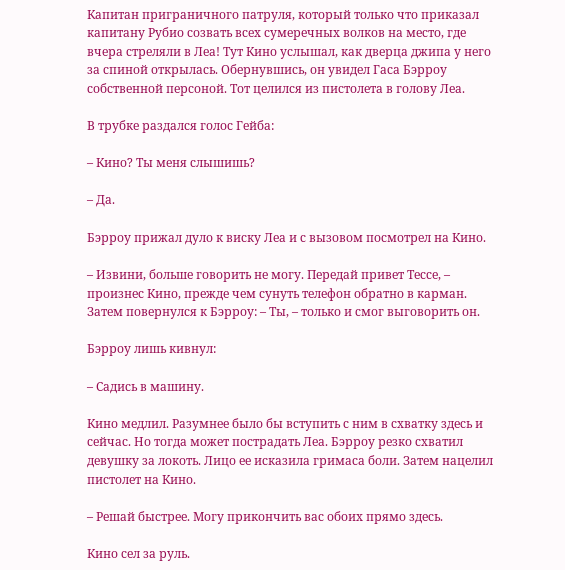Капитан приграничного патруля, который только что приказал капитану Рубио созвать всех сумеречных волков на место, где вчера стреляли в Леа! Тут Кино услышал, как дверца джипа у него за спиной открылась. Обернувшись, он увидел Гаса Бэрроу собственной персоной. Тот целился из пистолета в голову Леа.

В трубке раздался голос Гейба:

– Кино? Ты меня слышишь?

– Да.

Бэрроу прижал дуло к виску Леа и с вызовом посмотрел на Кино.

– Извини, больше говорить не могу. Передай привет Тессе, – произнес Кино, прежде чем сунуть телефон обратно в карман. Затем повернулся к Бэрроу: – Ты, – только и смог выговорить он.

Бэрроу лишь кивнул:

– Садись в машину.

Кино медлил. Разумнее было бы вступить с ним в схватку здесь и сейчас. Но тогда может пострадать Леа. Бэрроу резко схватил девушку за локоть. Лицо ее исказила гримаса боли. Затем нацелил пистолет на Кино.

– Решай быстрее. Могу прикончить вас обоих прямо здесь.

Кино сел за руль.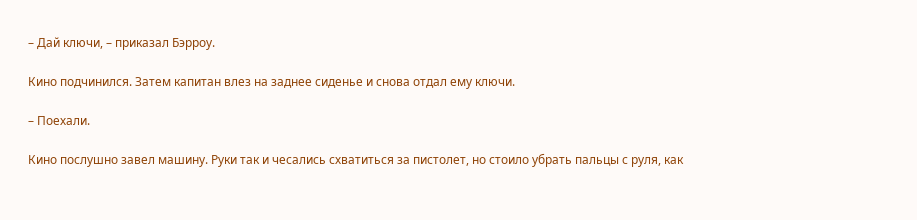– Дай ключи, – приказал Бэрроу.

Кино подчинился. Затем капитан влез на заднее сиденье и снова отдал ему ключи.

– Поехали.

Кино послушно завел машину. Руки так и чесались схватиться за пистолет, но стоило убрать пальцы с руля, как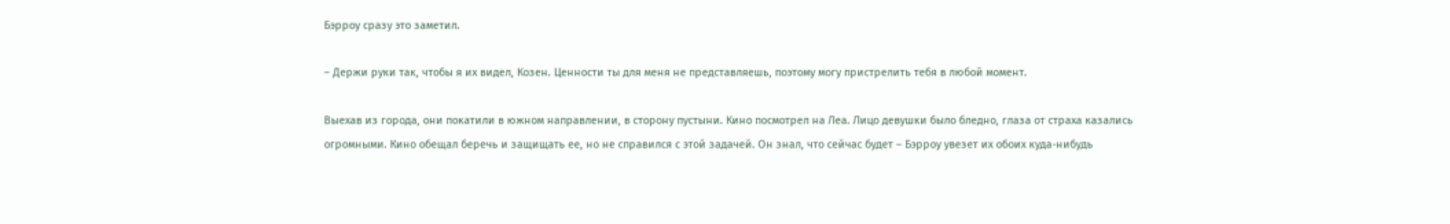Бэрроу сразу это заметил.

– Держи руки так, чтобы я их видел, Козен. Ценности ты для меня не представляешь, поэтому могу пристрелить тебя в любой момент.

Выехав из города, они покатили в южном направлении, в сторону пустыни. Кино посмотрел на Леа. Лицо девушки было бледно, глаза от страха казались огромными. Кино обещал беречь и защищать ее, но не справился с этой задачей. Он знал, что сейчас будет – Бэрроу увезет их обоих куда-нибудь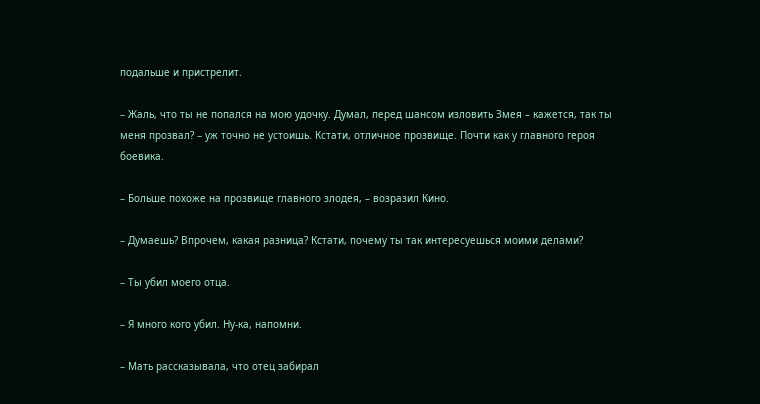подальше и пристрелит.

– Жаль, что ты не попался на мою удочку. Думал, перед шансом изловить Змея – кажется, так ты меня прозвал? – уж точно не устоишь. Кстати, отличное прозвище. Почти как у главного героя боевика.

– Больше похоже на прозвище главного злодея, – возразил Кино.

– Думаешь? Впрочем, какая разница? Кстати, почему ты так интересуешься моими делами?

– Ты убил моего отца.

– Я много кого убил. Ну-ка, напомни.

– Мать рассказывала, что отец забирал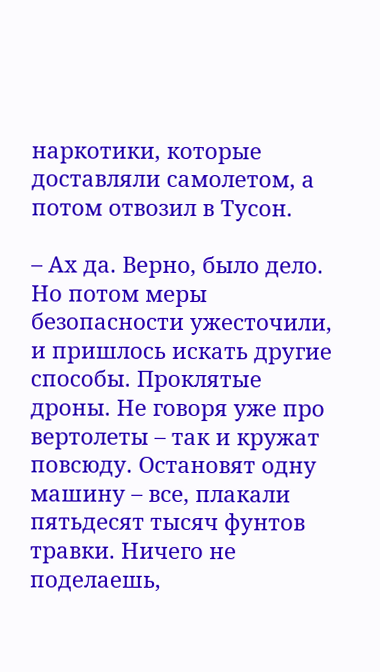наркотики, которые доставляли самолетом, а потом отвозил в Тусон.

– Ах да. Верно, было дело. Но потом меры безопасности ужесточили, и пришлось искать другие способы. Проклятые дроны. Не говоря уже про вертолеты – так и кружат повсюду. Остановят одну машину – все, плакали пятьдесят тысяч фунтов травки. Ничего не поделаешь,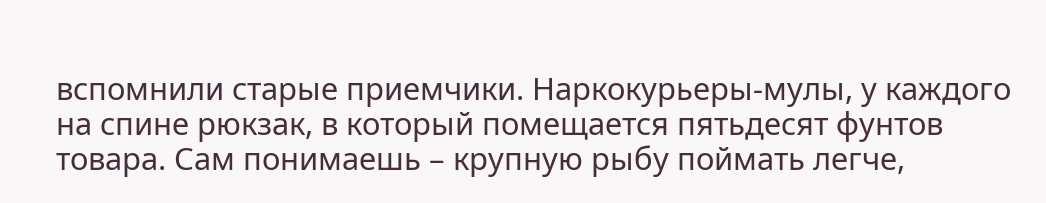вспомнили старые приемчики. Наркокурьеры-мулы, у каждого на спине рюкзак, в который помещается пятьдесят фунтов товара. Сам понимаешь – крупную рыбу поймать легче,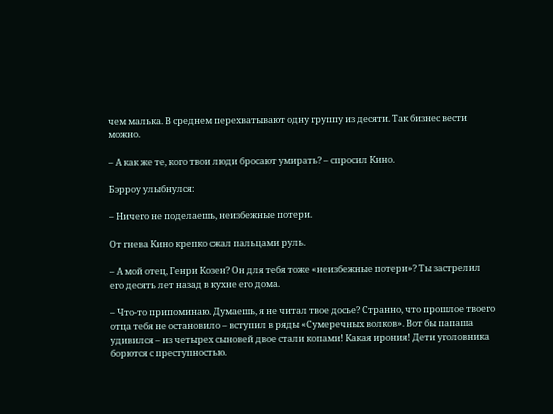чем малька. В среднем перехватывают одну группу из десяти. Так бизнес вести можно.

– А как же те, кого твои люди бросают умирать? – спросил Кино.

Бэрроу улыбнулся:

– Ничего не поделаешь, неизбежные потери.

От гнева Кино крепко сжал пальцами руль.

– А мой отец, Генри Козен? Он для тебя тоже «неизбежные потери»? Ты застрелил его десять лет назад в кухне его дома.

– Что-то припоминаю. Думаешь, я не читал твое досье? Странно, что прошлое твоего отца тебя не остановило – вступил в ряды «Сумеречных волков». Вот бы папаша удивился – из четырех сыновей двое стали копами! Какая ирония! Дети уголовника борются с преступностью.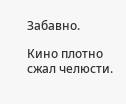Забавно.

Кино плотно сжал челюсти.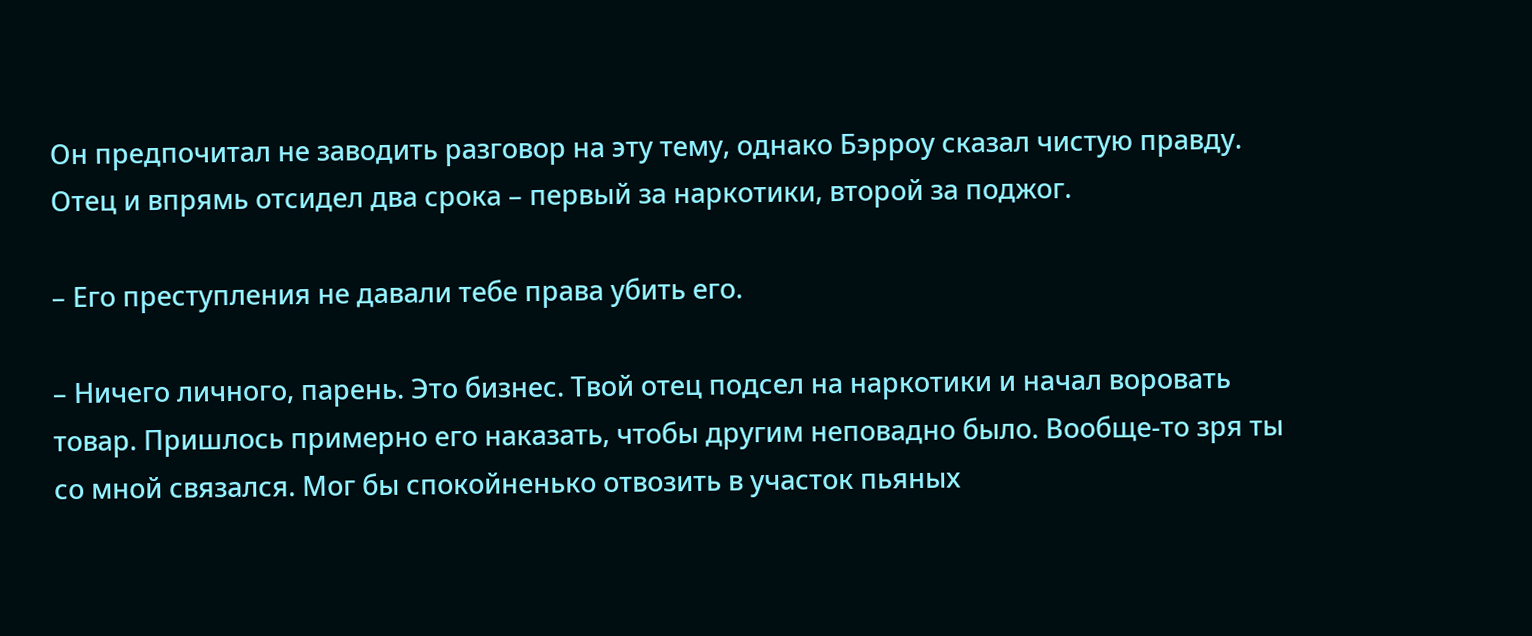Он предпочитал не заводить разговор на эту тему, однако Бэрроу сказал чистую правду. Отец и впрямь отсидел два срока – первый за наркотики, второй за поджог.

– Его преступления не давали тебе права убить его.

– Ничего личного, парень. Это бизнес. Твой отец подсел на наркотики и начал воровать товар. Пришлось примерно его наказать, чтобы другим неповадно было. Вообще-то зря ты со мной связался. Мог бы спокойненько отвозить в участок пьяных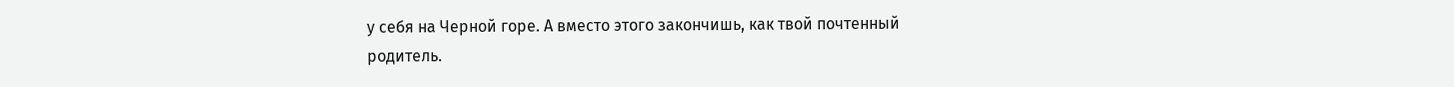у себя на Черной горе. А вместо этого закончишь, как твой почтенный родитель.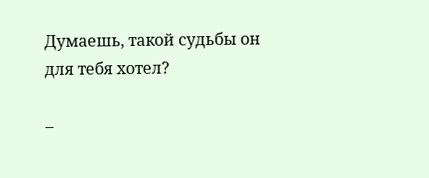Думаешь, такой судьбы он для тебя хотел?

–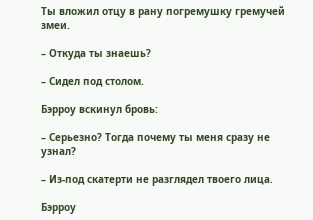Ты вложил отцу в рану погремушку гремучей змеи.

– Откуда ты знаешь?

– Сидел под столом.

Бэрроу вскинул бровь:

– Серьезно? Тогда почему ты меня сразу не узнал?

– Из-под скатерти не разглядел твоего лица.

Бэрроу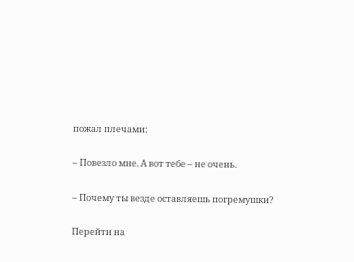пожал плечами:

– Повезло мне. А вот тебе – не очень.

– Почему ты везде оставляешь погремушки?

Перейти на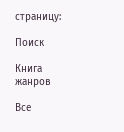страницу:

Поиск

Книга жанров

Все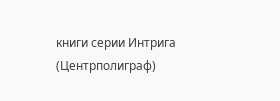книги серии Интрига (Центрполиграф)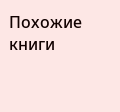Похожие книги